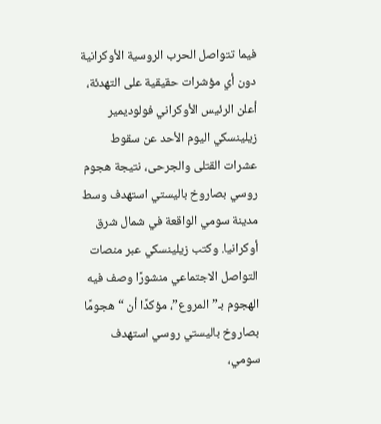فيما تتواصل الحرب الروسية الأوكرانية دون أي مؤشرات حقيقية على التهدئة، أعلن الرئيس الأوكراني فولوديمير زيلينسكي اليوم الأحد عن سقوط عشرات القتلى والجرحى، نتيجة هجوم روسي بصاروخ باليستي استهدف وسط مدينة سومي الواقعة في شمال شرق أوكرانيا. وكتب زيلينسكي عبر منصات التواصل الاجتماعي منشورًا وصف فيه الهجوم بـ”المروع”، مؤكدًا أن “هجومًا بصاروخ باليستي روسي استهدف سومي،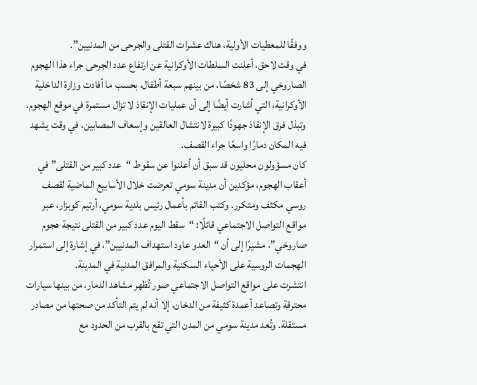ووفقًا للمعطيات الأولية، هناك عشرات القتلى والجرحى من المدنيين”.
في وقت لاحق، أعلنت السلطات الأوكرانية عن ارتفاع عدد الجرحى جراء هذا الهجوم الصاروخي إلى 83 شخصًا، من بينهم سبعة أطفال، بحسب ما أفادت وزارة الداخلية الأوكرانية، التي أشارت أيضًا إلى أن عمليات الإنقاذ لا تزال مستمرة في موقع الهجوم. وتبذل فرق الإنقاذ جهودًا كبيرة لانتشال العالقين وإسعاف المصابين، في وقت يشهد فيه المكان دمارًا واسعًا جراء القصف.
كان مسؤولون محليون قد سبق أن أعلنوا عن سقوط “عدد كبير من القتلى” في أعقاب الهجوم، مؤكدين أن مدينة سومي تعرضت خلال الأسابيع الماضية لقصف روسي مكثف ومتكرر. وكتب القائم بأعمال رئيس بلدية سومي، أرتيم كوبزار، عبر مواقع التواصل الاجتماعي قائلًا: “سقط اليوم عدد كبير من القتلى نتيجة هجوم صاروخي”، مشيرًا إلى أن “العدو عاود استهداف المدنيين”، في إشارة إلى استمرار الهجمات الروسية على الأحياء السكنية والمرافق المدنية في المدينة.
انتشرت على مواقع التواصل الاجتماعي صور تُظهر مشاهد الدمار، من بينها سيارات محترقة وتصاعد أعمدة كثيفة من الدخان، إلا أنه لم يتم التأكد من صحتها من مصادر مستقلة. وتُعد مدينة سومي من المدن التي تقع بالقرب من الحدود مع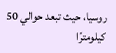روسيا، حيث تبعد حوالي 50 كيلومترًا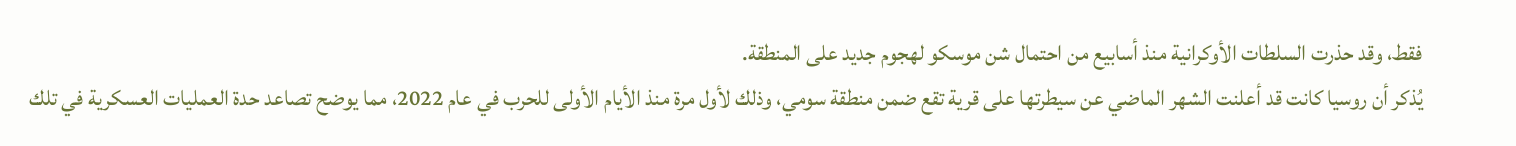فقط، وقد حذرت السلطات الأوكرانية منذ أسابيع من احتمال شن موسكو لهجوم جديد على المنطقة.
يُذكر أن روسيا كانت قد أعلنت الشهر الماضي عن سيطرتها على قرية تقع ضمن منطقة سومي، وذلك لأول مرة منذ الأيام الأولى للحرب في عام 2022، مما يوضح تصاعد حدة العمليات العسكرية في تلك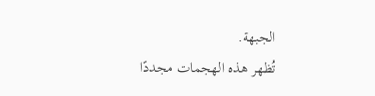الجبهة.
تُظهر هذه الهجمات مجددًا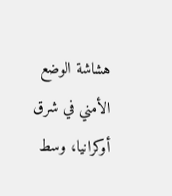هشاشة الوضع الأمني في شرق أوكرانيا، وسط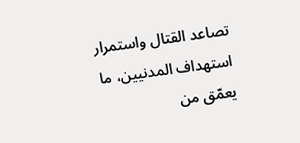تصاعد القتال واستمرار استهداف المدنيين، ما يعمّق من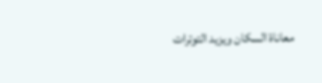معاناة السكان ويزيد التوترات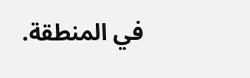في المنطقة.